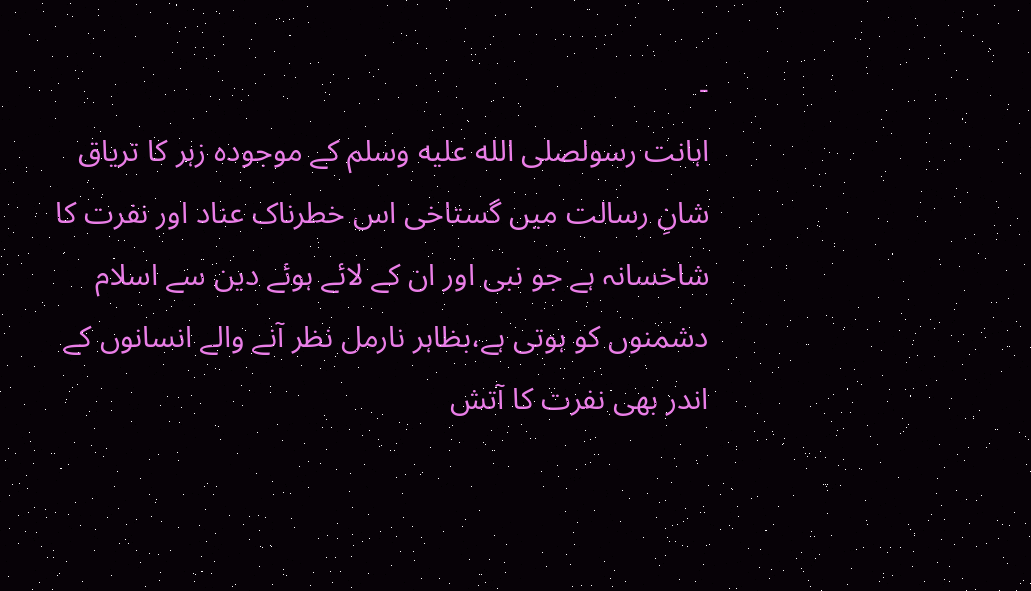-
اہانت رسولصلى الله عليه وسلم کے موجودہ زہر کا تریاق شانِ رسالت میں گستاخی اس خطرناک عناد اور نفرت کا شاخسانہ ہے جو نبی اور ان کے لائے ہوئے دین سے اسلام دشمنوں کو ہوتی ہے،بظاہر نارمل نظر آنے والے انسانوں کے اندر بھی نفرت کا آتش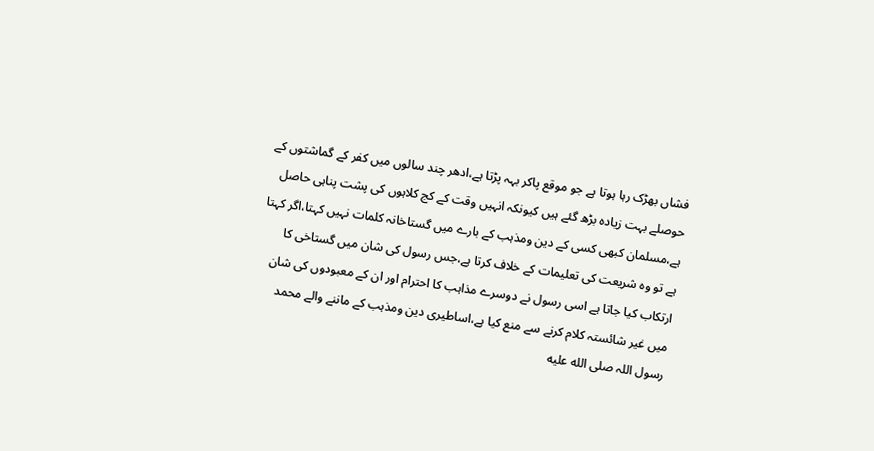فشاں بھڑک رہا ہوتا ہے جو موقع پاکر بہہ پڑتا ہے،ادھر چند سالوں میں کفر کے گماشتوں کے حوصلے بہت زیادہ بڑھ گئے ہیں کیونکہ انہیں وقت کے کج کلاہوں کی پشت پناہی حاصل ہے،مسلمان کبھی کسی کے دین ومذہب کے بارے میں گستاخانہ کلمات نہیں کہتا،اگر کہتا ہے تو وہ شریعت کی تعلیمات کے خلاف کرتا ہے،جس رسول کی شان میں گستاخی کا ارتکاب کیا جاتا ہے اسی رسول نے دوسرے مذاہب کا احترام اور ان کے معبودوں کی شان میں غیر شائستہ کلام کرنے سے منع کیا ہے،اساطیری دین ومذہب کے ماننے والے محمد رسول اللہ صلى الله عليه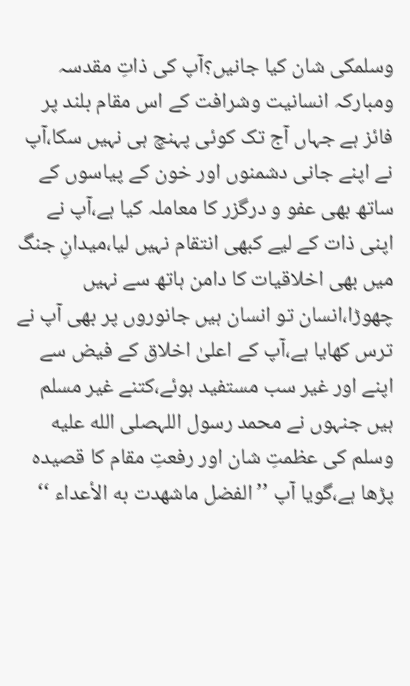وسلمکی شان کیا جانیں؟آپ کی ذاتِ مقدسہ ومبارکہ انسانیت وشرافت کے اس مقام بلند پر فائز ہے جہاں آج تک کوئی پہنچ ہی نہیں سکا،آپ نے اپنے جانی دشمنوں اور خون کے پیاسوں کے ساتھ بھی عفو و درگزر کا معاملہ کیا ہے،آپ نے اپنی ذات کے لیے کبھی انتقام نہیں لیا،میدانِ جنگ میں بھی اخلاقیات کا دامن ہاتھ سے نہیں چھوڑا،انسان تو انسان ہیں جانوروں پر بھی آپ نے ترس کھایا ہے،آپ کے اعلیٰ اخلاق کے فیض سے اپنے اور غیر سب مستفید ہوئے،کتنے غیر مسلم ہیں جنہوں نے محمد رسول اللہصلى الله عليه وسلم کی عظمتِ شان اور رفعتِ مقام کا قصیدہ پڑھا ہے،گویا آپ ’’الفضل ماشهدت به الأعداء ‘‘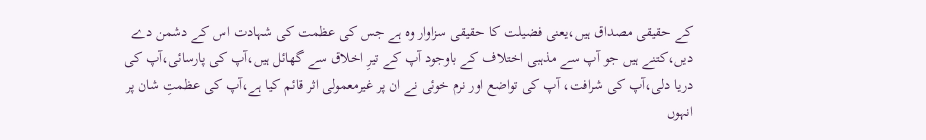کے حقیقی مصداق ہیں،یعنی فضیلت کا حقیقی سزاوار وہ ہے جس کی عظمت کی شہادت اس کے دشمن دے دیں،کتنے ہیں جو آپ سے مذہبی اختلاف کے باوجود آپ کے تیرِ اخلاق سے گھائل ہیں،آپ کی پارسائی،آپ کی دریا دلی،آپ کی شرافت، آپ کی تواضع اور نرم خوئی نے ان پر غیرمعمولی اثر قائم کیا ہے،آپ کی عظمتِ شان پر انہوں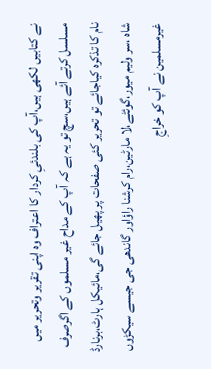نے کتابیں لکھی ہیں،آپ کی بلندئیِ کردار کا اعتراف وہ اپنی تقریر وتحریر میں مسلسل کرتے آئے ہیں،سچ تو یہ ہے کہ آپ کے مداح غیر مسلموں کے اگرصرف نام کا تذکرہ کیاجائے تو تحریر کئی صفحات پر پھیل جائے گی،مائیکل ہارٹ،برنارڈ شاہ ،سر ولیم میور،گوئٹے،لا مارٹین،رام کرشنا راؤاور گاندھی جی جیسے سیکڑوں غیرمسلمین نے آپ کو خراجِ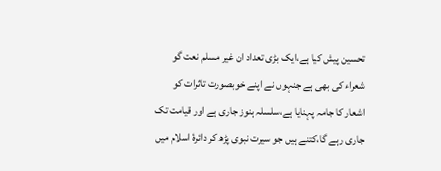تحسین پیش کیا ہے،ایک بڑی تعداد ان غیر مسلم نعت گو شعراء کی بھی ہے جنہوں نے اپنے خوبصورت تاثرات کو اشعار کا جامہ پہنایا ہے،سلسلہ ہنوز جاری ہے اور قیامت تک جاری رہے گا،کتنے ہیں جو سیرت نبوی پڑھ کر دائرۂ اسلام میں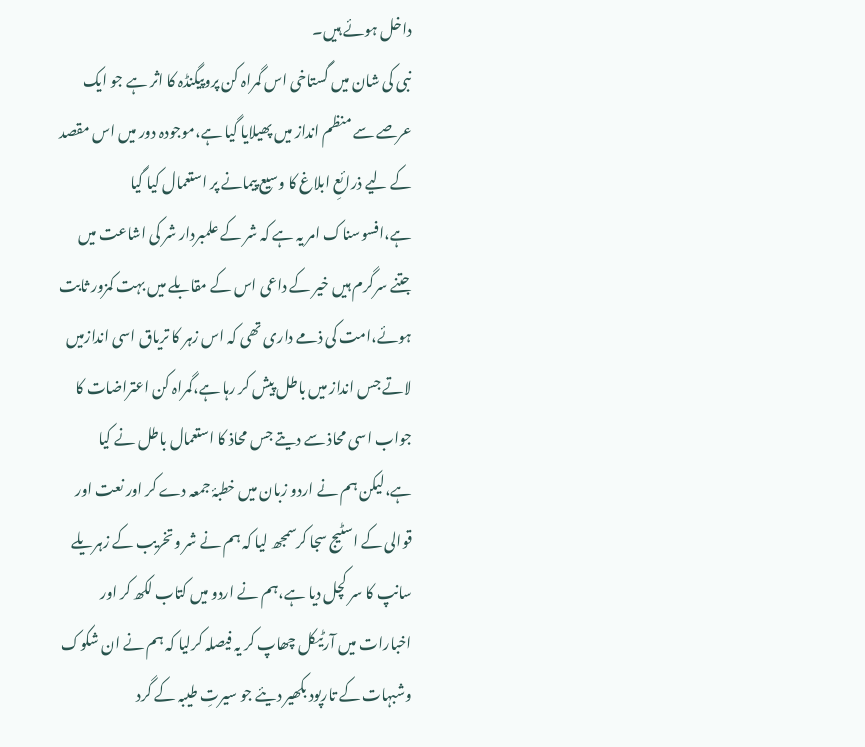داخل ہوئے ہیں۔
نبی کی شان میں گستاخی اس گمراہ کن پروپیگنڈہ کا اثر ہے جو ایک عرصے سے منظم انداز میں پھیلایا گیا ہے،موجودہ دور میں اس مقصد کے لیے ذرائعِ ابلاغ کا وسیع پیمانے پر استعمال کیا گیا ہے،افسوسناک امر یہ ہے کہ شر کے علمبردار شر کی اشاعت میں جتنے سرگرم ہیں خیر کے داعی اس کے مقابلے میں بہت کمزور ثابت ہوئے،امت کی ذمے داری تھی کہ اس زہر کا تریاق اسی اندازمیں لاتے جس انداز میں باطل پیش کر رہا ہے،گمراہ کن اعتراضات کا جواب اسی محاذ سے دیتے جس محاذ کا استعمال باطل نے کیا ہے،لیکن ہم نے اردو زبان میں خطبۂ جمعہ دے کر اور نعت اور قوالی کے اسٹیج سجا کرسمجھ لیا کہ ہم نے شر وتخریب کے زہریلے سانپ کا سر کچل دیا ہے،ہم نے اردو میں کتاب لکھ کر اور اخبارات میں آرٹیکل چھاپ کر یہ فیصلہ کرلیا کہ ہم نے ان شکوک وشبہات کے تارپود بکھیر دیئے جو سیرتِ طیبہ کے گرد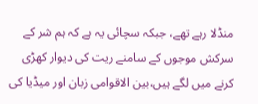منڈلا رہے تھے، جبکہ سچائی یہ ہے کہ ہم شر کے سرکش موجوں کے سامنے ریت کی دیوار کھڑی کرنے میں لگے ہیں،بین الاقوامی زبان اور میڈیا کی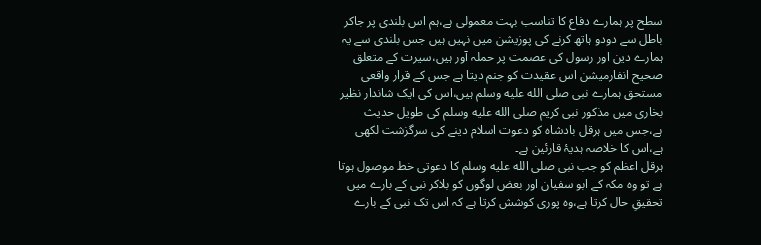سطح پر ہمارے دفاع کا تناسب بہت معمولی ہے،ہم اس بلندی پر جاکر باطل سے دودو ہاتھ کرنے کی پوزیشن میں نہیں ہیں جس بلندی سے یہ ہمارے دین اور رسول کی عصمت پر حملہ آور ہیں،سیرت کے متعلق صحیح انفارمیشن اس عقیدت کو جنم دیتا ہے جس کے قرار واقعی مستحق ہمارے نبی صلى الله عليه وسلم ہیں،اس کی ایک شاندار نظیر بخاری میں مذکور نبی کریم صلى الله عليه وسلم کی طویل حدیث ہے،جس میں ہرقل بادشاہ کو دعوت اسلام دینے کی سرگزشت لکھی ہے،اس کا خلاصہ ہدیۂ قارئین ہے۔
ہرقل اعظم کو جب نبی صلى الله عليه وسلم کا دعوتی خط موصول ہوتا ہے تو وہ مکہ کے ابو سفیان اور بعض لوگوں کو بلاکر نبی کے بارے میں تحقیقِ حال کرتا ہے،وہ پوری کوشش کرتا ہے کہ اس تک نبی کے بارے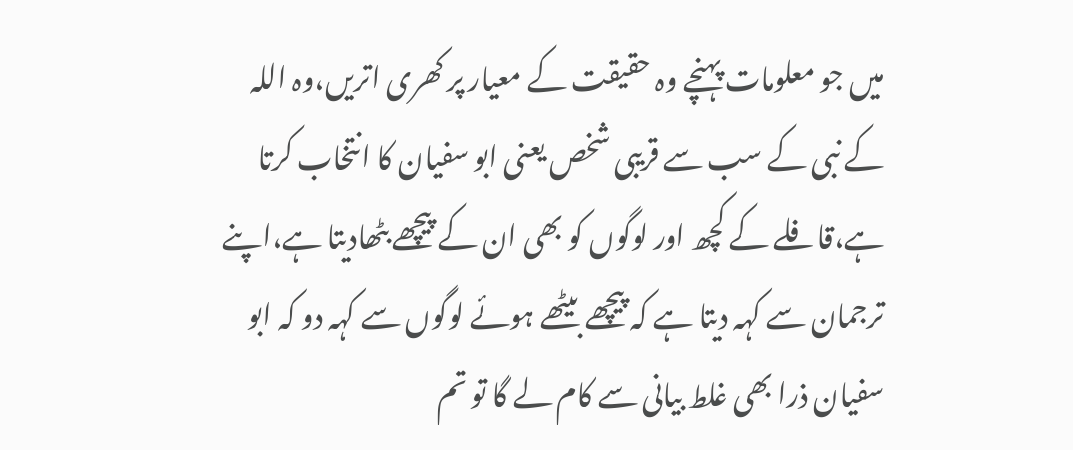میں جو معلومات پہنچے وہ حقیقت کے معیار پر کھری اتریں،وہ اللہ کے نبی کے سب سے قریبی شخص یعنی ابو سفیان کا انتخاب کرتا ہے،قافلے کے کچھ اور لوگوں کو بھی ان کے پیچھے بٹھادیتا ہے،اپنے ترجمان سے کہہ دیتا ہے کہ پیچھے بیٹھے ہوئے لوگوں سے کہہ دو کہ ابو سفیان ذرا بھی غلط بیانی سے کام لے گا تو تم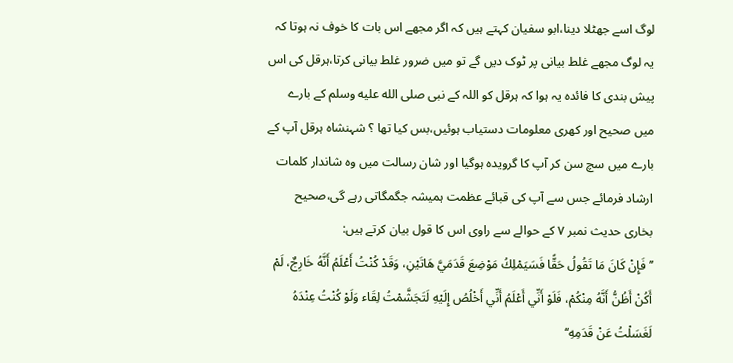لوگ اسے جھٹلا دینا،ابو سفیان کہتے ہیں کہ اگر مجھے اس بات کا خوف نہ ہوتا کہ یہ لوگ مجھے غلط بیانی پر ٹوک دیں گے تو میں ضرور غلط بیانی کرتا،ہرقل کی اس پیش بندی کا فائدہ یہ ہوا کہ ہرقل کو اللہ کے نبی صلى الله عليه وسلم کے بارے میں صحیح اور کھری معلومات دستیاب ہوئیں،بس کیا تھا ؟ شہنشاہ ہرقل آپ کے بارے میں سچ سن کر آپ کا گرویدہ ہوگیا اور شان رسالت میں وہ شاندار کلمات ارشاد فرمائے جس سے آپ کی قبائے عظمت ہمیشہ جگمگاتی رہے گی،صحیح بخاری حدیث نمبر ۷ کے حوالے سے راوی اس کا قول بیان کرتے ہیں:
’’فَإِنْ كَانَ مَا تَقُولُ حَقًّا فَسَيَمْلِكُ مَوْضِعَ قَدَمَيَّ هَاتَيْنِ، وَقَدْ كُنْتُ أَعْلَمُ أَنَّهُ خَارِجٌ، لَمْ أَكُنْ أَظُنُّ أَنَّهُ مِنْكُمْ، فَلَوْ أَنِّي أَعْلَمُ أَنِّي أَخْلُصُ إِلَيْهِ لَتَجَشَّمْتُ لِقَاء وَلَوْ كُنْتُ عِنْدَهُ لَغَسَلْتُ عَنْ قَدَمِهِ‘‘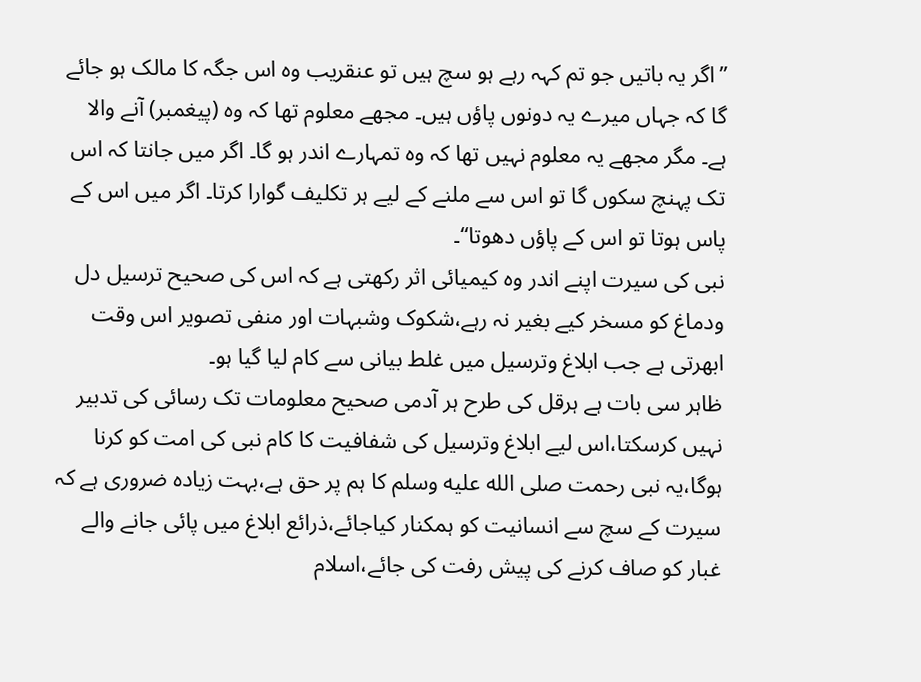’’اگر یہ باتیں جو تم کہہ رہے ہو سچ ہیں تو عنقریب وہ اس جگہ کا مالک ہو جائے گا کہ جہاں میرے یہ دونوں پاؤں ہیں۔ مجھے معلوم تھا کہ وہ (پیغمبر) آنے والا ہے۔ مگر مجھے یہ معلوم نہیں تھا کہ وہ تمہارے اندر ہو گا۔ اگر میں جانتا کہ اس تک پہنچ سکوں گا تو اس سے ملنے کے لیے ہر تکلیف گوارا کرتا۔ اگر میں اس کے پاس ہوتا تو اس کے پاؤں دھوتا‘‘۔
نبی کی سیرت اپنے اندر وہ کیمیائی اثر رکھتی ہے کہ اس کی صحیح ترسیل دل ودماغ کو مسخر کیے بغیر نہ رہے،شکوک وشبہات اور منفی تصویر اس وقت ابھرتی ہے جب ابلاغ وترسیل میں غلط بیانی سے کام لیا گیا ہو۔
ظاہر سی بات ہے ہرقل کی طرح ہر آدمی صحیح معلومات تک رسائی کی تدبیر نہیں کرسکتا،اس لیے ابلاغ وترسیل کی شفافیت کا کام نبی کی امت کو کرنا ہوگا،یہ نبی رحمت صلى الله عليه وسلم کا ہم پر حق ہے،بہت زیادہ ضروری ہے کہ سیرت کے سچ سے انسانیت کو ہمکنار کیاجائے،ذرائع ابلاغ میں پائی جانے والے غبار کو صاف کرنے کی پیش رفت کی جائے،اسلام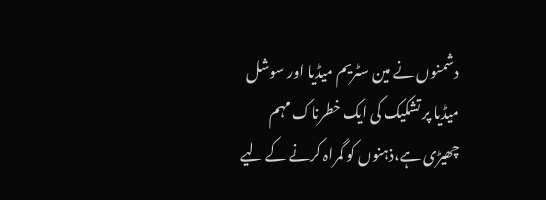دشمنوں نے مین سٹریم میڈیا اور سوشل میڈیا پر تشکیک کی ایک خطرناک مہم چھیڑی ہے،ذہنوں کو گمراہ کرنے کے لیے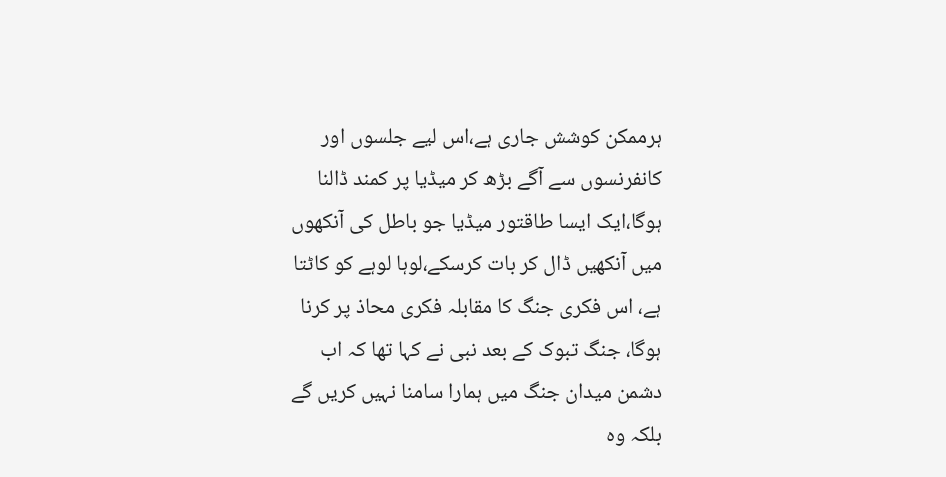ہرممکن کوشش جاری ہے،اس لیے جلسوں اور کانفرنسوں سے آگے بڑھ کر میڈیا پر کمند ڈالنا ہوگا،ایک ایسا طاقتور میڈیا جو باطل کی آنکھوں میں آنکھیں ڈال کر بات کرسکے،لوہا لوہے کو کاٹتا ہے، اس فکری جنگ کا مقابلہ فکری محاذ پر کرنا ہوگا، جنگ تبوک کے بعد نبی نے کہا تھا کہ اب دشمن میدان جنگ میں ہمارا سامنا نہیں کریں گے بلکہ وہ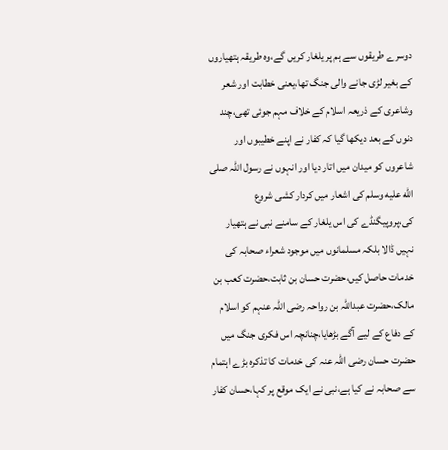دوسرے طریقوں سے ہم پر یلغار کریں گے،وہ طریقہ ہتھیاروں کے بغیر لڑی جانے والی جنگ تھا،یعنی خطابت اور شعر وشاعری کے ذریعہ اسلام کے خلاف مہم جوئی تھی،چند دنوں کے بعد دیکھا گیا کہ کفار نے اپنے خطیبوں اور شاعروں کو میدان میں اتار دیا اور انہوں نے رسول اللہ صلى الله عليه وسلم کی اشعار میں کردار کشی شروع کی،پروپیگنڈے کی اس یلغار کے سامنے نبی نے ہتھیار نہیں ڈالا بلکہ مسلمانوں میں موجود شعراء صحابہ کی خدمات حاصل کیں،حضرت حسان بن ثابت،حضرت کعب بن مالک،حضرت عبداللہ بن رواحہ رضی اللہ عنہم کو اسلام کے دفاع کے لیے آگے بڑھایا،چنانچہ اس فکری جنگ میں حضرت حسان رضی اللہ عنہ کی خدمات کا تذکرہ بڑے اہتمام سے صحابہ نے کیا ہے،نبی نے ایک موقع پر کہا،حسان کفار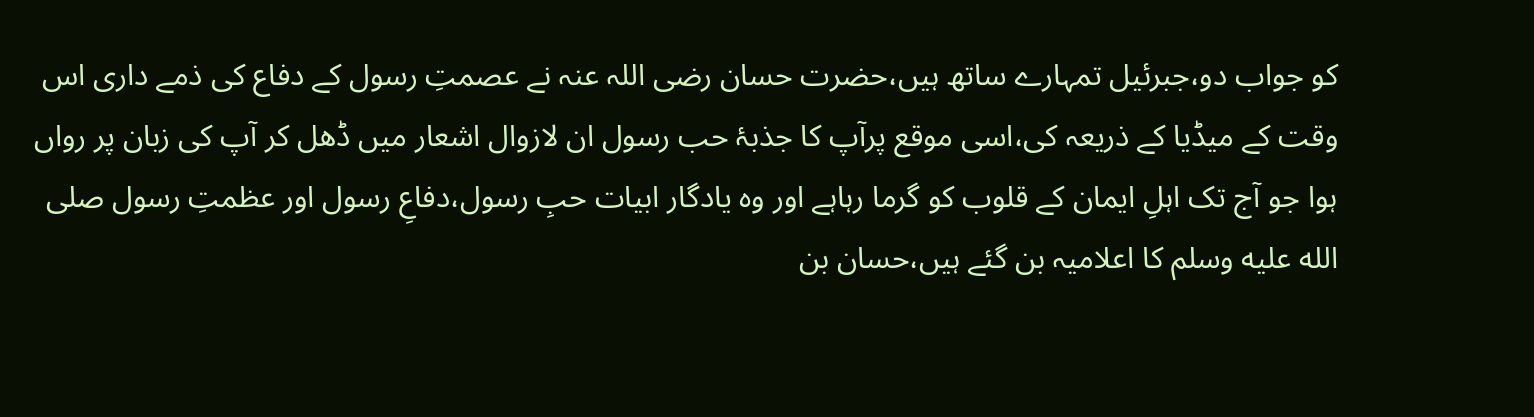کو جواب دو،جبرئیل تمہارے ساتھ ہیں،حضرت حسان رضی اللہ عنہ نے عصمتِ رسول کے دفاع کی ذمے داری اس وقت کے میڈیا کے ذریعہ کی،اسی موقع پرآپ کا جذبۂ حب رسول ان لازوال اشعار میں ڈھل کر آپ کی زبان پر رواں ہوا جو آج تک اہلِ ایمان کے قلوب کو گرما رہاہے اور وہ یادگار ابیات حبِ رسول،دفاعِ رسول اور عظمتِ رسول صلى الله عليه وسلم کا اعلامیہ بن گئے ہیں،حسان بن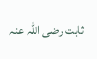ثابت رضی اللہ عنہ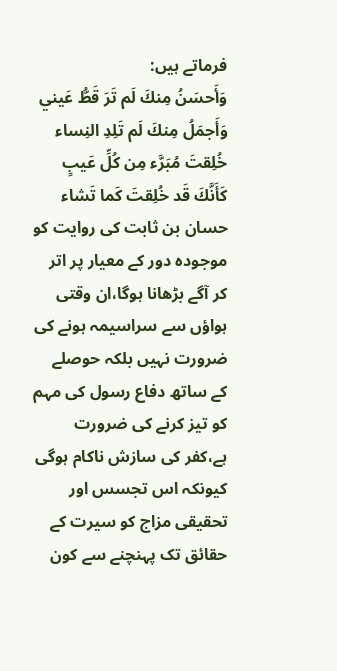فرماتے ہیں:
وَأَحسَنُ مِنكَ لَم تَرَ قَطُّ عَيني وَأَجمَلُ مِنكَ لَم تَلِدِ النِساء
خُلِقتَ مُبَرَّء مِن كُلِّ عَيبٍ كَأَنَّكَ قَد خُلِقتَ كَما تَشاء
حسان بن ثابت کی روایت کو موجودہ دور کے معیار پر اتر کر آگے بڑھانا ہوگا،ان وقتی ہواؤں سے سراسیمہ ہونے کی ضرورت نہیں بلکہ حوصلے کے ساتھ دفاع رسول کی مہم کو تیز کرنے کی ضرورت ہے،کفر کی سازش ناکام ہوگی کیونکہ اس تجسس اور تحقیقی مزاج کو سیرت کے حقائق تک پہنچنے سے کون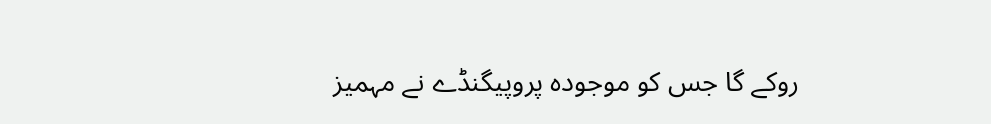روکے گا جس کو موجودہ پروپیگنڈے نے مہمیز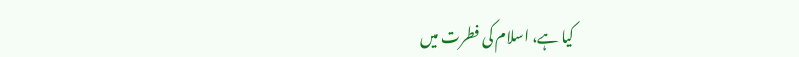کیا ہے، اسلام کی فطرت میں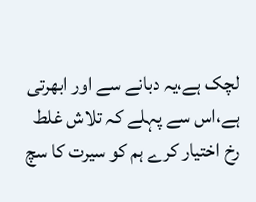لچک ہے،یہ دبانے سے اور ابھرتی ہے،اس سے پہلے کہ تلاش غلط رخ اختیار کرے ہم کو سیرت کا سچ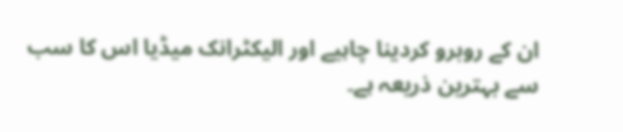ان کے روبرو کردینا چاہیے اور الیکٹرانک میڈیا اس کا سب سے بہترین ذریعہ ہے۔